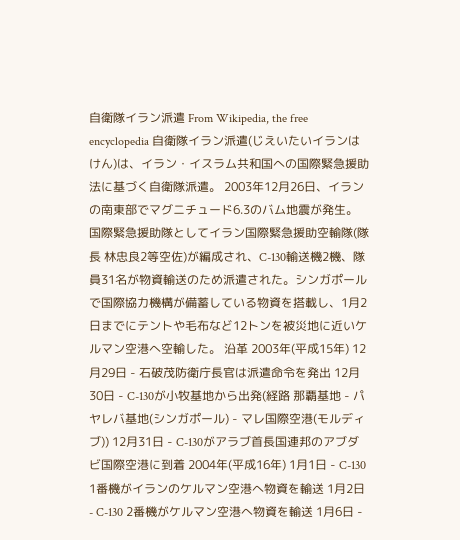自衛隊イラン派遣 From Wikipedia, the free encyclopedia 自衛隊イラン派遣(じえいたいイランはけん)は、イラン・イスラム共和国への国際緊急援助法に基づく自衛隊派遣。 2003年12月26日、イランの南東部でマグニチュード6.3のバム地震が発生。 国際緊急援助隊としてイラン国際緊急援助空輸隊(隊長 林忠良2等空佐)が編成され、C-130輸送機2機、隊員31名が物資輸送のため派遣された。シンガポールで国際協力機構が備蓄している物資を搭載し、1月2日までにテントや毛布など12トンを被災地に近いケルマン空港へ空輸した。 沿革 2003年(平成15年) 12月29日 - 石破茂防衛庁長官は派遣命令を発出 12月30日 - C-130が小牧基地から出発(経路 那覇基地 - パヤレバ基地(シンガポール) - マレ国際空港(モルディブ)) 12月31日 - C-130がアラブ首長国連邦のアブダビ国際空港に到着 2004年(平成16年) 1月1日 - C-130 1番機がイランのケルマン空港へ物資を輸送 1月2日 - C-130 2番機がケルマン空港へ物資を輸送 1月6日 -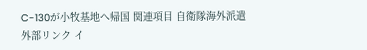C-130が小牧基地へ帰国 関連項目 自衛隊海外派遣 外部リンク イ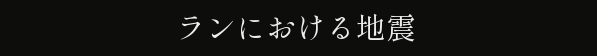ランにおける地震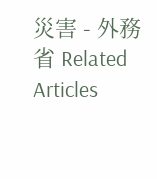災害 - 外務省 Related Articles